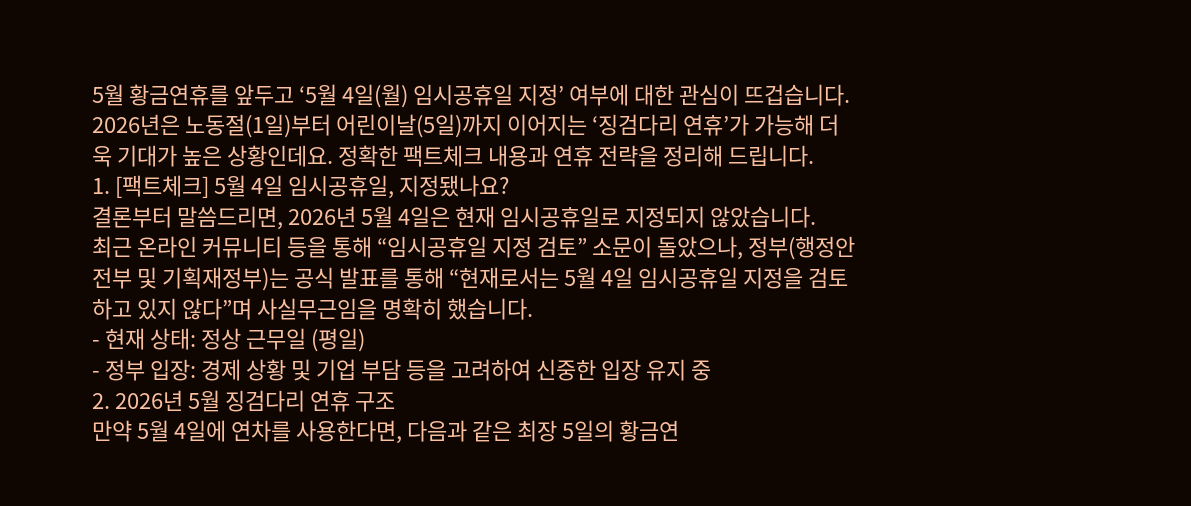5월 황금연휴를 앞두고 ‘5월 4일(월) 임시공휴일 지정’ 여부에 대한 관심이 뜨겁습니다. 2026년은 노동절(1일)부터 어린이날(5일)까지 이어지는 ‘징검다리 연휴’가 가능해 더욱 기대가 높은 상황인데요. 정확한 팩트체크 내용과 연휴 전략을 정리해 드립니다.
1. [팩트체크] 5월 4일 임시공휴일, 지정됐나요?
결론부터 말씀드리면, 2026년 5월 4일은 현재 임시공휴일로 지정되지 않았습니다.
최근 온라인 커뮤니티 등을 통해 “임시공휴일 지정 검토” 소문이 돌았으나, 정부(행정안전부 및 기획재정부)는 공식 발표를 통해 “현재로서는 5월 4일 임시공휴일 지정을 검토하고 있지 않다”며 사실무근임을 명확히 했습니다.
- 현재 상태: 정상 근무일 (평일)
- 정부 입장: 경제 상황 및 기업 부담 등을 고려하여 신중한 입장 유지 중
2. 2026년 5월 징검다리 연휴 구조
만약 5월 4일에 연차를 사용한다면, 다음과 같은 최장 5일의 황금연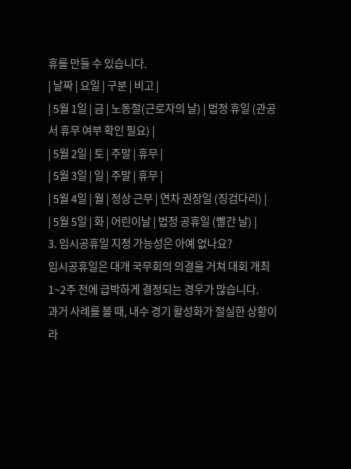휴를 만들 수 있습니다.
| 날짜 | 요일 | 구분 | 비고 |
| 5월 1일 | 금 | 노동절(근로자의 날) | 법정 휴일 (관공서 휴무 여부 확인 필요) |
| 5월 2일 | 토 | 주말 | 휴무 |
| 5월 3일 | 일 | 주말 | 휴무 |
| 5월 4일 | 월 | 정상 근무 | 연차 권장일 (징검다리) |
| 5월 5일 | 화 | 어린이날 | 법정 공휴일 (빨간 날) |
3. 임시공휴일 지정 가능성은 아예 없나요?
임시공휴일은 대개 국무회의 의결을 거쳐 대회 개최 1~2주 전에 급박하게 결정되는 경우가 많습니다.
과거 사례를 볼 때, 내수 경기 활성화가 절실한 상황이라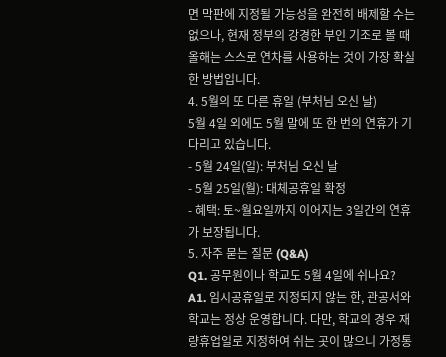면 막판에 지정될 가능성을 완전히 배제할 수는 없으나, 현재 정부의 강경한 부인 기조로 볼 때 올해는 스스로 연차를 사용하는 것이 가장 확실한 방법입니다.
4. 5월의 또 다른 휴일 (부처님 오신 날)
5월 4일 외에도 5월 말에 또 한 번의 연휴가 기다리고 있습니다.
- 5월 24일(일): 부처님 오신 날
- 5월 25일(월): 대체공휴일 확정
- 혜택: 토~월요일까지 이어지는 3일간의 연휴가 보장됩니다.
5. 자주 묻는 질문 (Q&A)
Q1. 공무원이나 학교도 5월 4일에 쉬나요?
A1. 임시공휴일로 지정되지 않는 한, 관공서와 학교는 정상 운영합니다. 다만, 학교의 경우 재량휴업일로 지정하여 쉬는 곳이 많으니 가정통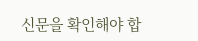신문을 확인해야 합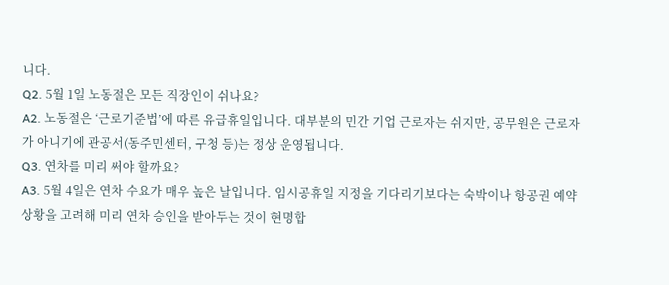니다.
Q2. 5월 1일 노동절은 모든 직장인이 쉬나요?
A2. 노동절은 ‘근로기준법’에 따른 유급휴일입니다. 대부분의 민간 기업 근로자는 쉬지만, 공무원은 근로자가 아니기에 관공서(동주민센터, 구청 등)는 정상 운영됩니다.
Q3. 연차를 미리 써야 할까요?
A3. 5월 4일은 연차 수요가 매우 높은 날입니다. 임시공휴일 지정을 기다리기보다는 숙박이나 항공권 예약 상황을 고려해 미리 연차 승인을 받아두는 것이 현명합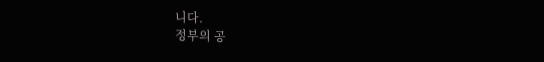니다.
정부의 공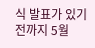식 발표가 있기 전까지 5월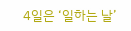4일은 ‘일하는 날’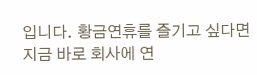입니다. 황금연휴를 즐기고 싶다면 지금 바로 회사에 연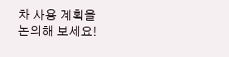차 사용 계획을 논의해 보세요!